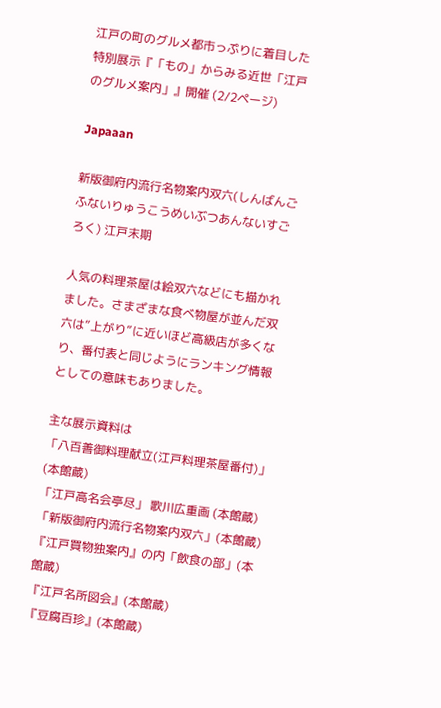江戸の町のグルメ都市っぷりに着目した特別展示『「もの」からみる近世「江戸のグルメ案内」』開催 (2/2ページ)

Japaaan

新版御府内流行名物案内双六(しんばんごふないりゅうこうめいぶつあんないすごろく) 江戸末期

人気の料理茶屋は絵双六などにも描かれました。さまざまな食べ物屋が並んだ双六は”上がり”に近いほど高級店が多くなり、番付表と同じようにランキング情報としての意味もありました。

主な展示資料は
「八百善御料理献立(江戸料理茶屋番付)」 (本館蔵)
「江戸高名会亭尽」 歌川広重画 (本館蔵)
「新版御府内流行名物案内双六」(本館蔵)
『江戸買物独案内』の内「飲食の部」(本館蔵)
『江戸名所図会』(本館蔵)
『豆腐百珍』(本館蔵)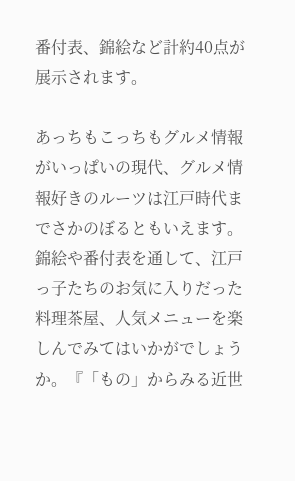番付表、錦絵など計約40点が展示されます。

あっちもこっちもグルメ情報がいっぱいの現代、グルメ情報好きのルーツは江戸時代までさかのぼるともいえます。錦絵や番付表を通して、江戸っ子たちのお気に入りだった料理茶屋、人気メニューを楽しんでみてはいかがでしょうか。『「もの」からみる近世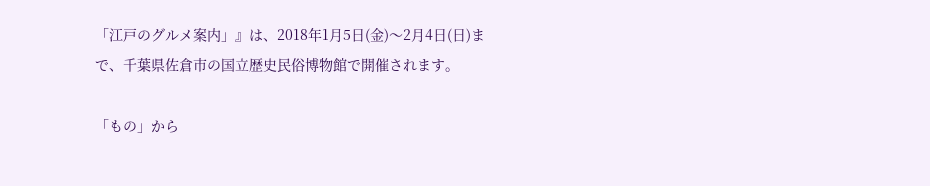「江戸のグルメ案内」』は、2018年1月5日(金)〜2月4日(日)まで、千葉県佐倉市の国立歴史民俗博物館で開催されます。

「もの」から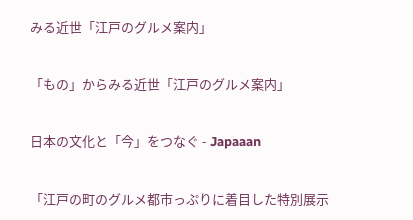みる近世「江戸のグルメ案内」

「もの」からみる近世「江戸のグルメ案内」

日本の文化と「今」をつなぐ - Japaaan

「江戸の町のグルメ都市っぷりに着目した特別展示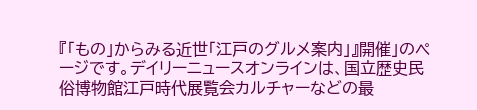『「もの」からみる近世「江戸のグルメ案内」』開催」のページです。デイリーニュースオンラインは、国立歴史民俗博物館江戸時代展覧会カルチャーなどの最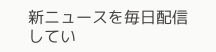新ニュースを毎日配信してい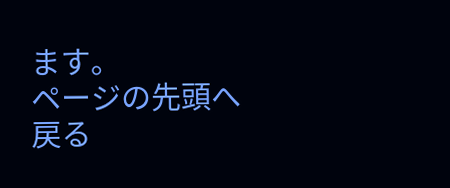ます。
ページの先頭へ戻る